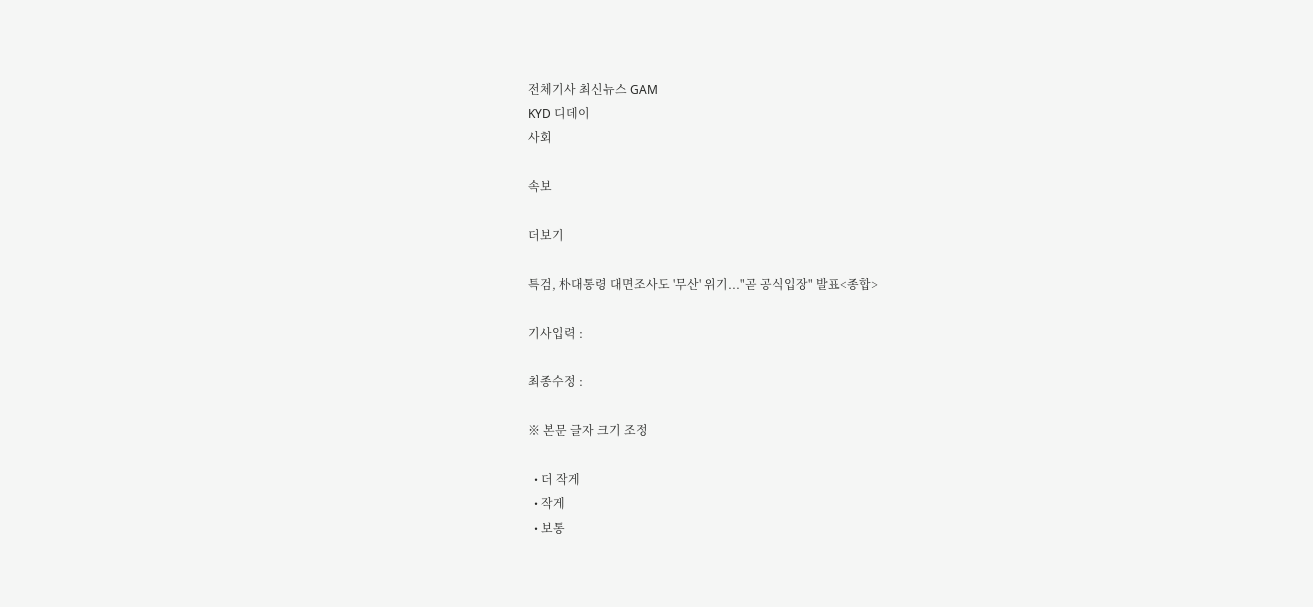전체기사 최신뉴스 GAM
KYD 디데이
사회

속보

더보기

특검, 朴대통령 대면조사도 '무산' 위기..."곧 공식입장" 발표<종합>

기사입력 :

최종수정 :

※ 본문 글자 크기 조정

  • 더 작게
  • 작게
  • 보통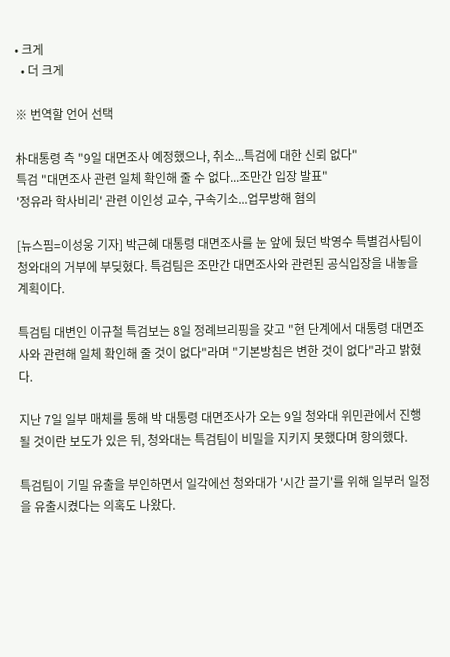• 크게
  • 더 크게

※ 번역할 언어 선택

朴대통령 측 "9일 대면조사 예정했으나, 취소...특검에 대한 신뢰 없다"
특검 "대면조사 관련 일체 확인해 줄 수 없다...조만간 입장 발표"
'정유라 학사비리' 관련 이인성 교수, 구속기소...업무방해 혐의

[뉴스핌=이성웅 기자] 박근혜 대통령 대면조사를 눈 앞에 뒀던 박영수 특별검사팀이 청와대의 거부에 부딪혔다. 특검팀은 조만간 대면조사와 관련된 공식입장을 내놓을 계획이다.

특검팀 대변인 이규철 특검보는 8일 정례브리핑을 갖고 "현 단계에서 대통령 대면조사와 관련해 일체 확인해 줄 것이 없다"라며 "기본방침은 변한 것이 없다"라고 밝혔다.

지난 7일 일부 매체를 통해 박 대통령 대면조사가 오는 9일 청와대 위민관에서 진행될 것이란 보도가 있은 뒤, 청와대는 특검팀이 비밀을 지키지 못했다며 항의했다.

특검팀이 기밀 유출을 부인하면서 일각에선 청와대가 '시간 끌기'를 위해 일부러 일정을 유출시켰다는 의혹도 나왔다.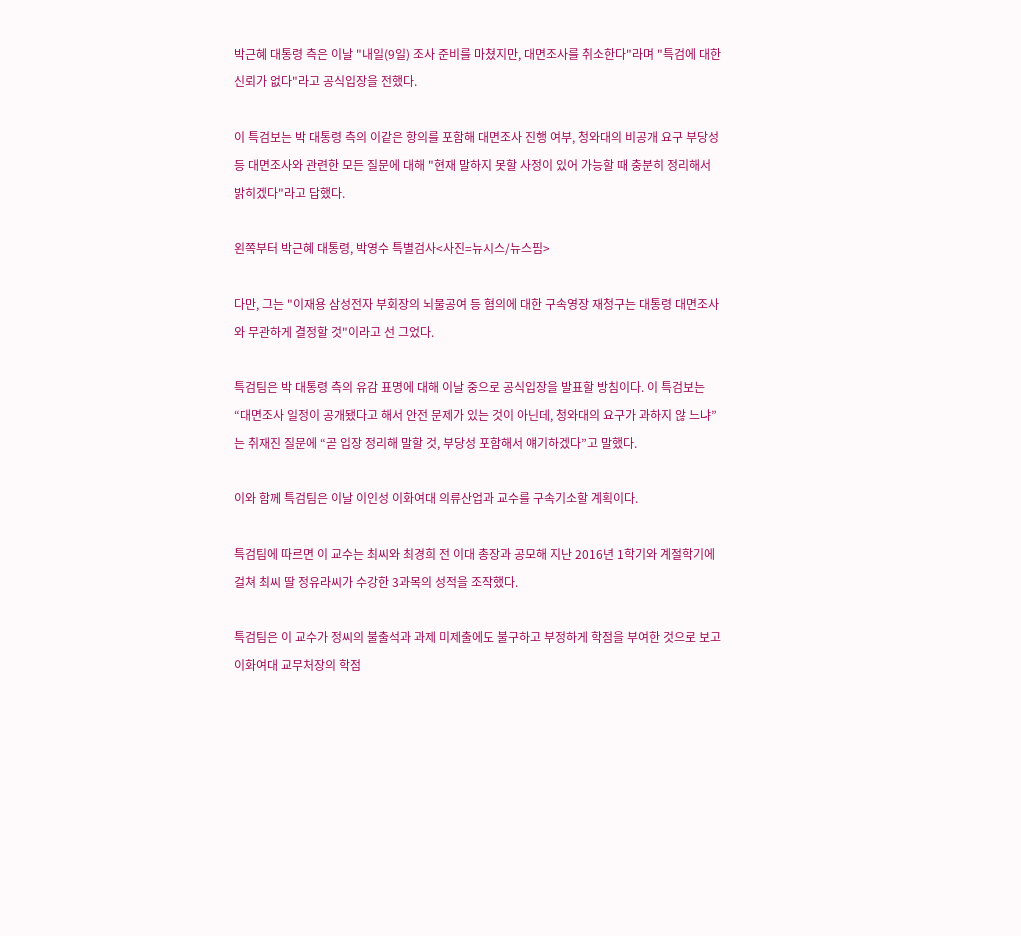박근혜 대통령 측은 이날 "내일(9일) 조사 준비를 마쳤지만, 대면조사를 취소한다"라며 "특검에 대한 신뢰가 없다"라고 공식입장을 전했다.

이 특검보는 박 대통령 측의 이같은 항의를 포함해 대면조사 진행 여부, 청와대의 비공개 요구 부당성 등 대면조사와 관련한 모든 질문에 대해 "현재 말하지 못할 사정이 있어 가능할 때 충분히 정리해서 밝히겠다"라고 답했다.

왼쪽부터 박근혜 대통령, 박영수 특별검사<사진=뉴시스/뉴스핌>

다만, 그는 "이재용 삼성전자 부회장의 뇌물공여 등 혐의에 대한 구속영장 재청구는 대통령 대면조사와 무관하게 결정할 것"이라고 선 그었다.

특검팀은 박 대통령 측의 유감 표명에 대해 이날 중으로 공식입장을 발표할 방침이다. 이 특검보는 “대면조사 일정이 공개됐다고 해서 안전 문제가 있는 것이 아닌데, 청와대의 요구가 과하지 않 느냐”는 취재진 질문에 “곧 입장 정리해 말할 것, 부당성 포함해서 얘기하겠다”고 말했다.

이와 함께 특검팀은 이날 이인성 이화여대 의류산업과 교수를 구속기소할 계획이다.

특검팀에 따르면 이 교수는 최씨와 최경희 전 이대 총장과 공모해 지난 2016년 1학기와 계절학기에 걸쳐 최씨 딸 정유라씨가 수강한 3과목의 성적을 조작했다.

특검팀은 이 교수가 정씨의 불출석과 과제 미제출에도 불구하고 부정하게 학점을 부여한 것으로 보고 이화여대 교무처장의 학점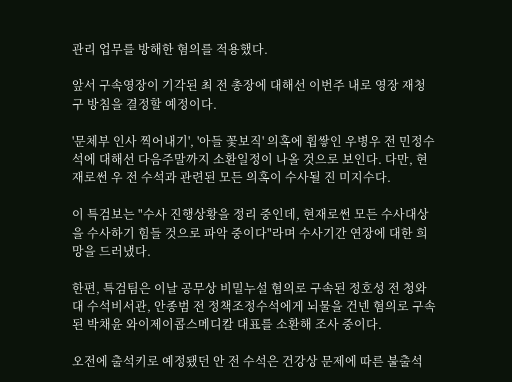관리 업무를 방해한 혐의를 적용했다.

앞서 구속영장이 기각된 최 전 총장에 대해선 이번주 내로 영장 재청구 방침을 결정할 예정이다.

'문체부 인사 찍어내기', '아들 꽃보직' 의혹에 휩쌓인 우병우 전 민정수석에 대해선 다음주말까지 소환일정이 나올 것으로 보인다. 다만, 현재로썬 우 전 수석과 관련된 모든 의혹이 수사될 진 미지수다.

이 특검보는 "수사 진행상황을 정리 중인데, 현재로썬 모든 수사대상을 수사하기 힘들 것으로 파악 중이다"라며 수사기간 연장에 대한 희망을 드러냈다.

한편, 특검팀은 이날 공무상 비밀누설 혐의로 구속된 정호성 전 청와대 수석비서관, 안종범 전 정책조정수석에게 뇌물을 건넨 혐의로 구속된 박채윤 와이제이콥스메디칼 대표를 소환해 조사 중이다.

오전에 출석키로 예정됐던 안 전 수석은 건강상 문제에 따른 불출석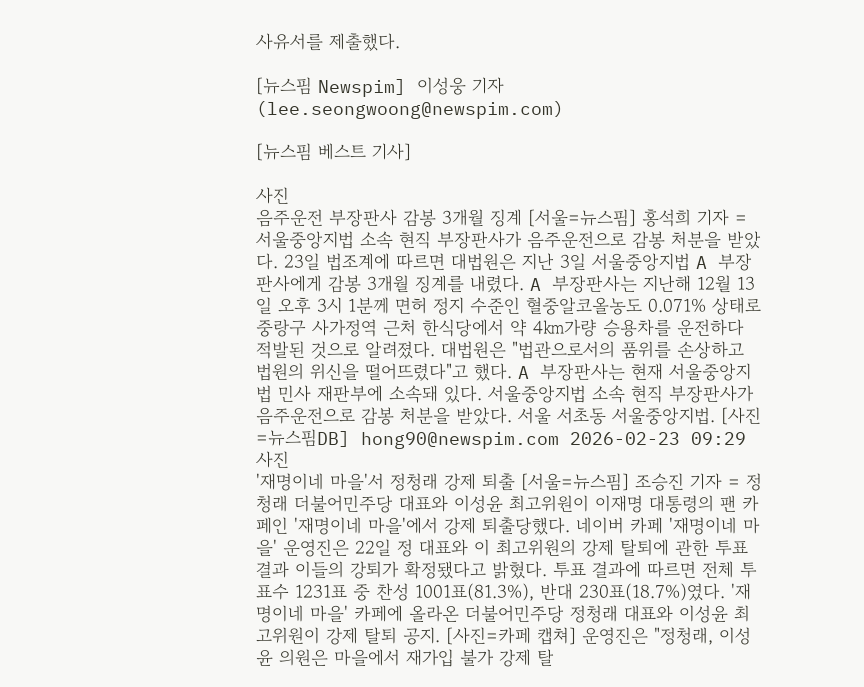사유서를 제출했다.

[뉴스핌 Newspim] 이성웅 기자 (lee.seongwoong@newspim.com)

[뉴스핌 베스트 기사]

사진
음주운전 부장판사 감봉 3개월 징계 [서울=뉴스핌] 홍석희 기자 = 서울중앙지법 소속 현직 부장판사가 음주운전으로 감봉 처분을 받았다. 23일 법조계에 따르면 대법원은 지난 3일 서울중앙지법 A 부장판사에게 감봉 3개월 징계를 내렸다. A 부장판사는 지난해 12월 13일 오후 3시 1분께 면허 정지 수준인 혈중알코올농도 0.071% 상태로 중랑구 사가정역 근처 한식당에서 약 4㎞가량 승용차를 운전하다 적발된 것으로 알려졌다. 대법원은 "법관으로서의 품위를 손상하고 법원의 위신을 떨어뜨렸다"고 했다. A 부장판사는 현재 서울중앙지법 민사 재판부에 소속돼 있다. 서울중앙지법 소속 현직 부장판사가 음주운전으로 감봉 처분을 받았다. 서울 서초동 서울중앙지법. [사진=뉴스핌DB] hong90@newspim.com 2026-02-23 09:29
사진
'재명이네 마을'서 정청래 강제 퇴출 [서울=뉴스핌] 조승진 기자 = 정청래 더불어민주당 대표와 이성윤 최고위원이 이재명 대통령의 팬 카페인 '재명이네 마을'에서 강제 퇴출당했다. 네이버 카페 '재명이네 마을' 운영진은 22일 정 대표와 이 최고위원의 강제 탈퇴에 관한 투표 결과 이들의 강퇴가 확정됐다고 밝혔다. 투표 결과에 따르면 전체 투표수 1231표 중 찬성 1001표(81.3%), 반대 230표(18.7%)였다. '재명이네 마을' 카페에 올라온 더불어민주당 정청래 대표와 이성윤 최고위원이 강제 탈퇴 공지. [사진=카페 캡쳐] 운영진은 "정청래, 이성윤 의원은 마을에서 재가입 불가 강제 탈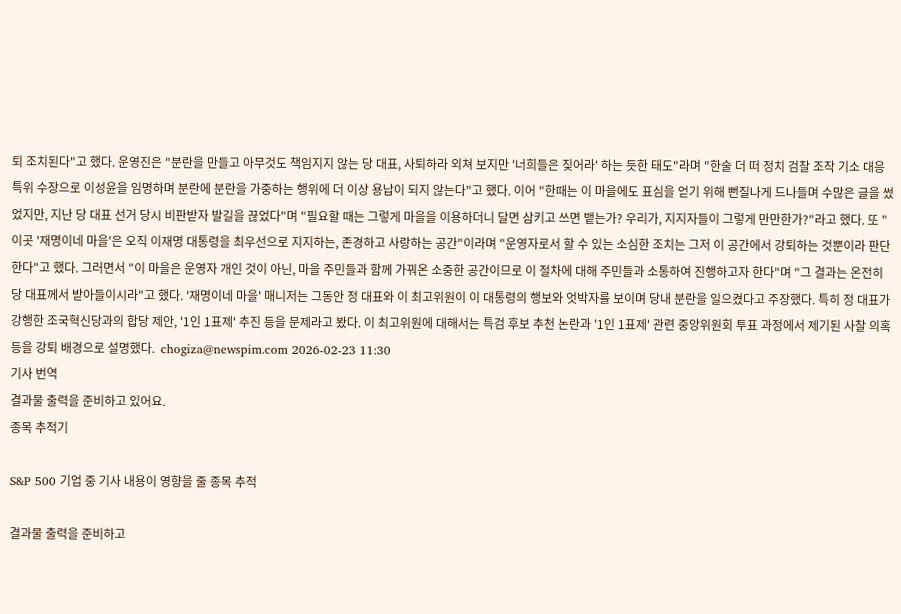퇴 조치된다"고 했다. 운영진은 "분란을 만들고 아무것도 책임지지 않는 당 대표, 사퇴하라 외쳐 보지만 '너희들은 짖어라' 하는 듯한 태도"라며 "한술 더 떠 정치 검찰 조작 기소 대응 특위 수장으로 이성윤을 임명하며 분란에 분란을 가중하는 행위에 더 이상 용납이 되지 않는다"고 했다. 이어 "한때는 이 마을에도 표심을 얻기 위해 뻔질나게 드나들며 수많은 글을 썼었지만, 지난 당 대표 선거 당시 비판받자 발길을 끊었다"며 "필요할 때는 그렇게 마을을 이용하더니 달면 삼키고 쓰면 뱉는가? 우리가, 지지자들이 그렇게 만만한가?"라고 했다. 또 "이곳 '재명이네 마을'은 오직 이재명 대통령을 최우선으로 지지하는, 존경하고 사랑하는 공간"이라며 "운영자로서 할 수 있는 소심한 조치는 그저 이 공간에서 강퇴하는 것뿐이라 판단한다"고 했다. 그러면서 "이 마을은 운영자 개인 것이 아닌, 마을 주민들과 함께 가꿔온 소중한 공간이므로 이 절차에 대해 주민들과 소통하여 진행하고자 한다"며 "그 결과는 온전히 당 대표께서 받아들이시라"고 했다. '재명이네 마을' 매니저는 그동안 정 대표와 이 최고위원이 이 대통령의 행보와 엇박자를 보이며 당내 분란을 일으켰다고 주장했다. 특히 정 대표가 강행한 조국혁신당과의 합당 제안, '1인 1표제' 추진 등을 문제라고 봤다. 이 최고위원에 대해서는 특검 후보 추천 논란과 '1인 1표제' 관련 중앙위원회 투표 과정에서 제기된 사찰 의혹 등을 강퇴 배경으로 설명했다.  chogiza@newspim.com 2026-02-23 11:30
기사 번역
결과물 출력을 준비하고 있어요.
종목 추적기

S&P 500 기업 중 기사 내용이 영향을 줄 종목 추적

결과물 출력을 준비하고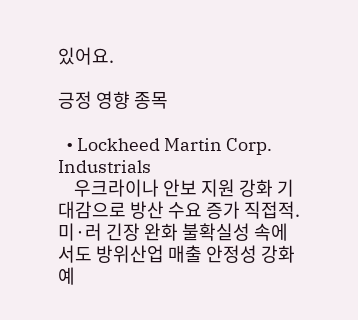있어요.

긍정 영향 종목

  • Lockheed Martin Corp. Industrials
    우크라이나 안보 지원 강화 기대감으로 방산 수요 증가 직접적. 미·러 긴장 완화 불확실성 속에서도 방위산업 매출 안정성 강화 예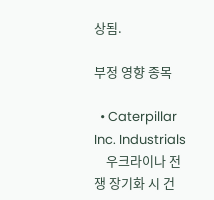상됨.

부정 영향 종목

  • Caterpillar Inc. Industrials
    우크라이나 전쟁 장기화 시 건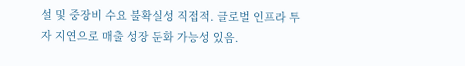설 및 중장비 수요 불확실성 직접적. 글로벌 인프라 투자 지연으로 매출 성장 둔화 가능성 있음.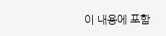이 내용에 포함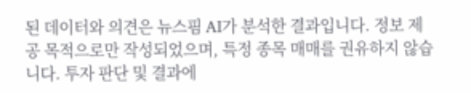된 데이터와 의견은 뉴스핌 AI가 분석한 결과입니다. 정보 제공 목적으로만 작성되었으며, 특정 종목 매매를 권유하지 않습니다. 투자 판단 및 결과에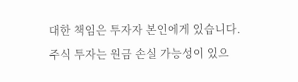대한 책임은 투자자 본인에게 있습니다. 주식 투자는 원금 손실 가능성이 있으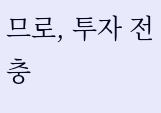므로, 투자 전 충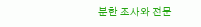분한 조사와 전문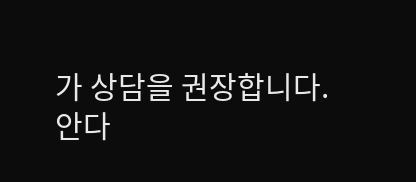가 상담을 권장합니다.
안다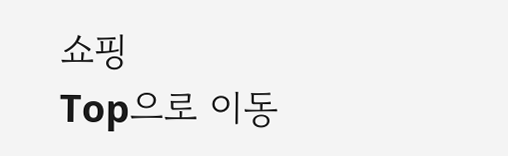쇼핑
Top으로 이동